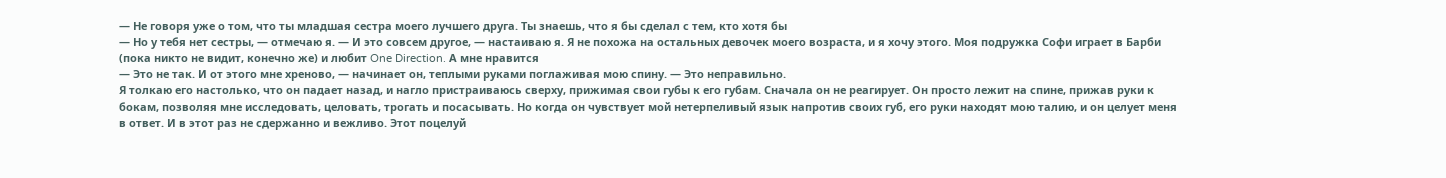— Не говоря уже о том, что ты младшая сестра моего лучшего друга. Ты знаешь, что я бы сделал с тем, кто хотя бы
— Но у тебя нет сестры, — отмечаю я. — И это совсем другое, — настаиваю я. Я не похожа на остальных девочек моего возраста, и я хочу этого. Моя подружка Софи играет в Барби (пока никто не видит, конечно же) и любит One Direction. А мне нравится
— Это не так. И от этого мне хреново, — начинает он, теплыми руками поглаживая мою спину. — Это неправильно.
Я толкаю его настолько, что он падает назад, и нагло пристраиваюсь сверху, прижимая свои губы к его губам. Сначала он не реагирует. Он просто лежит на спине, прижав руки к бокам, позволяя мне исследовать, целовать, трогать и посасывать. Но когда он чувствует мой нетерпеливый язык напротив своих губ, его руки находят мою талию, и он целует меня в ответ. И в этот раз не сдержанно и вежливо. Этот поцелуй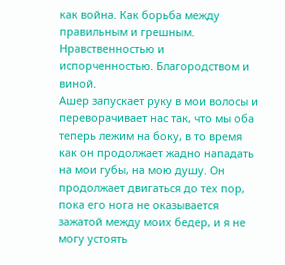как война. Как борьба между правильным и грешным. Нравственностью и испорченностью. Благородством и виной.
Ашер запускает руку в мои волосы и переворачивает нас так, что мы оба теперь лежим на боку, в то время как он продолжает жадно нападать на мои губы, на мою душу. Он продолжает двигаться до тех пор, пока его нога не оказывается зажатой между моих бедер, и я не могу устоять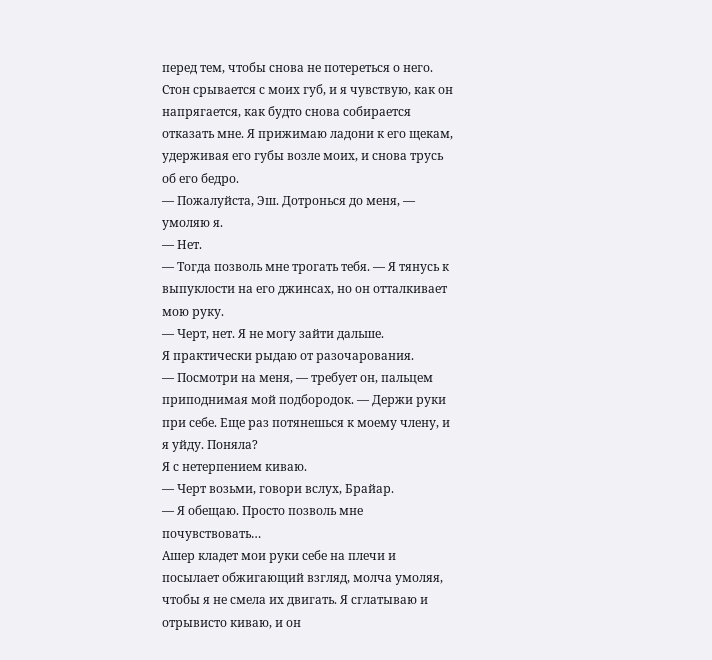перед тем, чтобы снова не потереться о него. Стон срывается с моих губ, и я чувствую, как он напрягается, как будто снова собирается отказать мне. Я прижимаю ладони к его щекам, удерживая его губы возле моих, и снова трусь об его бедро.
— Пожалуйста, Эш. Дотронься до меня, — умоляю я.
— Нет.
— Тогда позволь мне трогать тебя. — Я тянусь к выпуклости на его джинсах, но он отталкивает мою руку.
— Черт, нет. Я не могу зайти дальше.
Я практически рыдаю от разочарования.
— Посмотри на меня, — требует он, пальцем приподнимая мой подбородок. — Держи руки при себе. Еще раз потянешься к моему члену, и я уйду. Поняла?
Я с нетерпением киваю.
— Черт возьми, говори вслух, Брайар.
— Я обещаю. Просто позволь мне почувствовать…
Ашер кладет мои руки себе на плечи и посылает обжигающий взгляд, молча умоляя, чтобы я не смела их двигать. Я сглатываю и отрывисто киваю, и он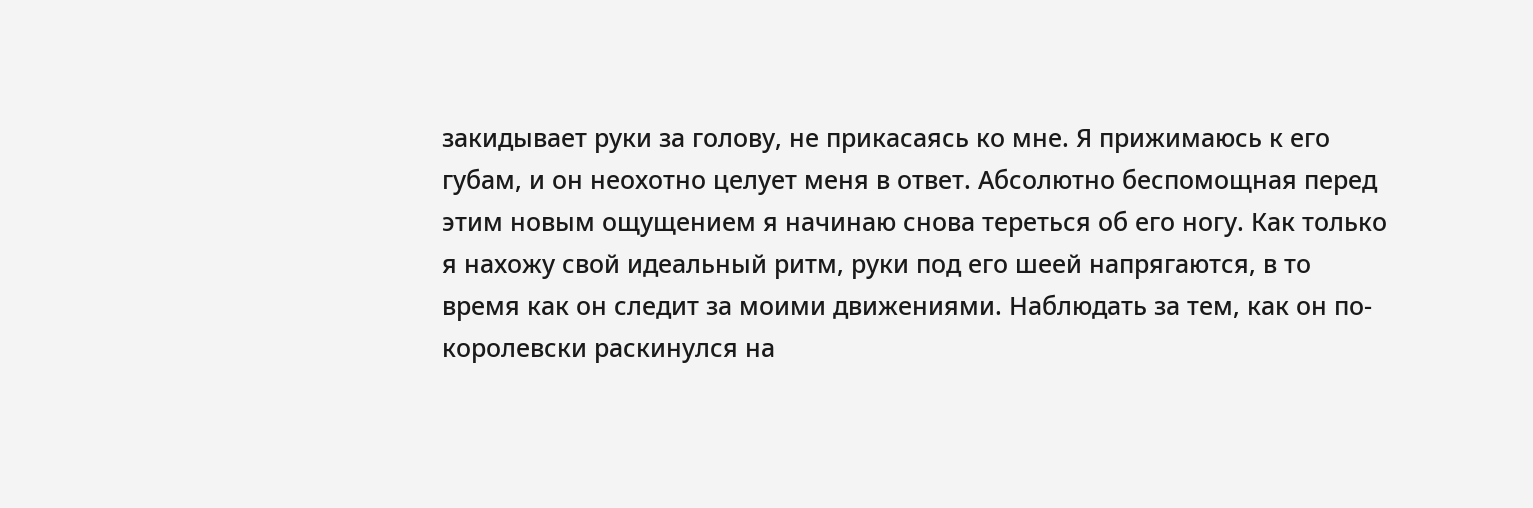закидывает руки за голову, не прикасаясь ко мне. Я прижимаюсь к его губам, и он неохотно целует меня в ответ. Абсолютно беспомощная перед этим новым ощущением я начинаю снова тереться об его ногу. Как только я нахожу свой идеальный ритм, руки под его шеей напрягаются, в то время как он следит за моими движениями. Наблюдать за тем, как он по-королевски раскинулся на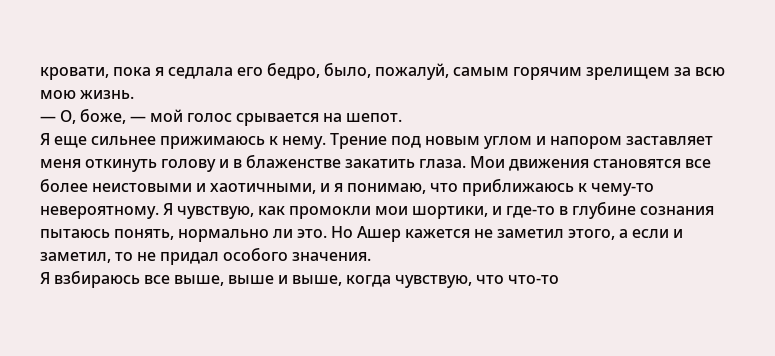кровати, пока я седлала его бедро, было, пожалуй, самым горячим зрелищем за всю мою жизнь.
— О, боже, — мой голос срывается на шепот.
Я еще сильнее прижимаюсь к нему. Трение под новым углом и напором заставляет меня откинуть голову и в блаженстве закатить глаза. Мои движения становятся все более неистовыми и хаотичными, и я понимаю, что приближаюсь к чему-то невероятному. Я чувствую, как промокли мои шортики, и где-то в глубине сознания пытаюсь понять, нормально ли это. Но Ашер кажется не заметил этого, а если и заметил, то не придал особого значения.
Я взбираюсь все выше, выше и выше, когда чувствую, что что-то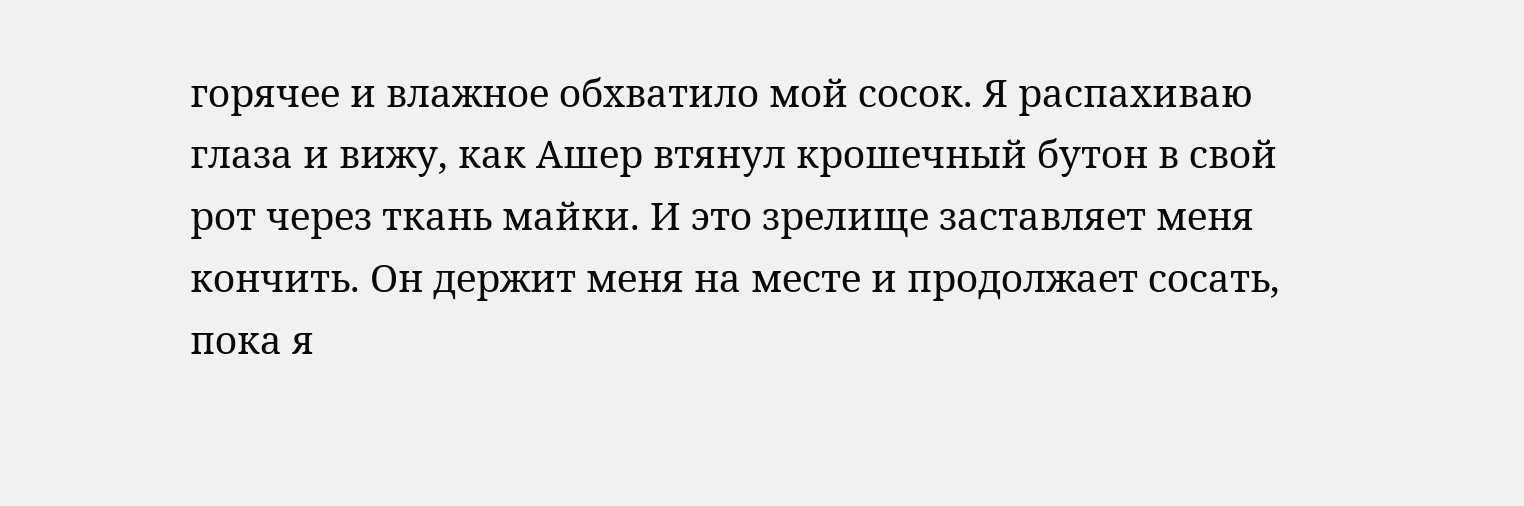горячее и влажное обхватило мой сосок. Я распахиваю глаза и вижу, как Ашер втянул крошечный бутон в свой рот через ткань майки. И это зрелище заставляет меня кончить. Он держит меня на месте и продолжает сосать, пока я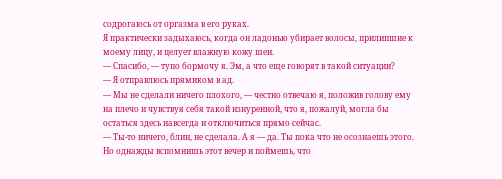содрогаюсь от оргазма в его руках.
Я практически задыхаюсь, когда он ладонью убирает волосы, прилипшие к моему лицу, и целует влажную кожу шеи.
— Спасибо, — тупо бормочу я. Эм, а что еще говорят в такой ситуации?
— Я отправлюсь прямиком в ад.
— Мы не сделали ничего плохого, — честно отвечаю я, положив голову ему на плечо и чувствуя себя такой изнуренной, что я, пожалуй, могла бы остаться здесь навсегда и отключиться прямо сейчас.
— Ты-то ничего, блин, не сделала. А я — да. Ты пока что не осознаешь этого. Но однажды вспомнишь этот вечер и поймешь, что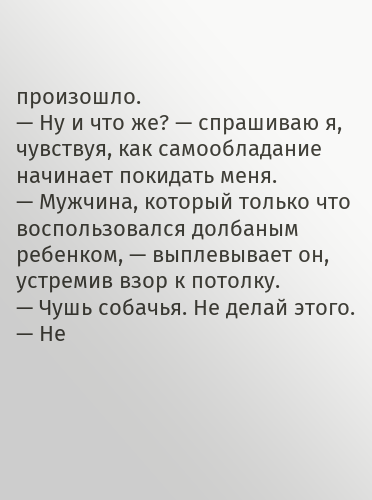произошло.
— Ну и что же? — спрашиваю я, чувствуя, как самообладание начинает покидать меня.
— Мужчина, который только что воспользовался долбаным ребенком, — выплевывает он, устремив взор к потолку.
— Чушь собачья. Не делай этого.
— Не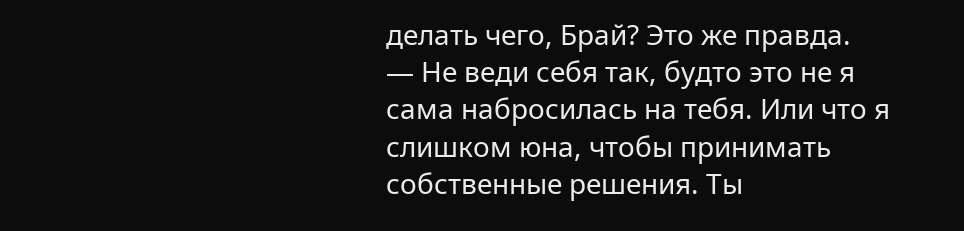делать чего, Брай? Это же правда.
— Не веди себя так, будто это не я сама набросилась на тебя. Или что я слишком юна, чтобы принимать собственные решения. Ты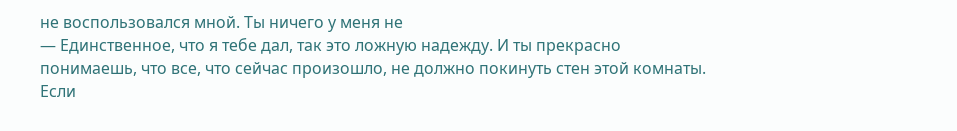не воспользовался мной. Ты ничего у меня не
— Единственное, что я тебе дал, так это ложную надежду. И ты прекрасно понимаешь, что все, что сейчас произошло, не должно покинуть стен этой комнаты. Если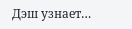Дэш узнает…